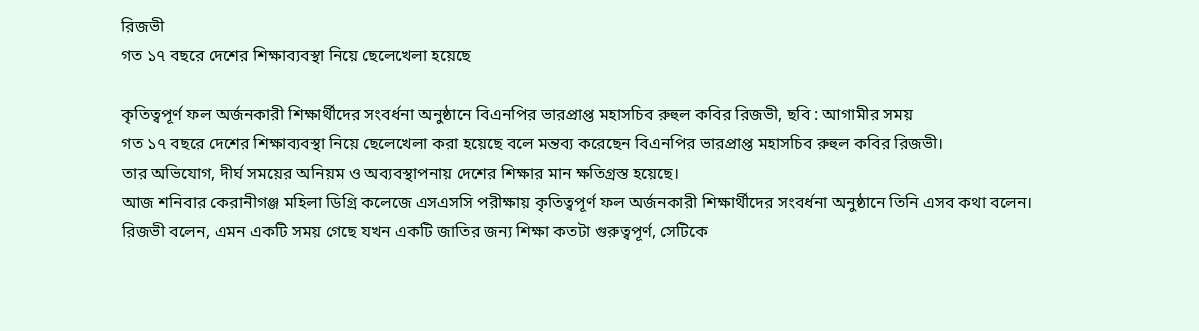রিজভী
গত ১৭ বছরে দেশের শিক্ষাব্যবস্থা নিয়ে ছেলেখেলা হয়েছে

কৃতিত্বপূর্ণ ফল অর্জনকারী শিক্ষার্থীদের সংবর্ধনা অনুষ্ঠানে বিএনপির ভারপ্রাপ্ত মহাসচিব রুহুল কবির রিজভী, ছবি : আগামীর সময়
গত ১৭ বছরে দেশের শিক্ষাব্যবস্থা নিয়ে ছেলেখেলা করা হয়েছে বলে মন্তব্য করেছেন বিএনপির ভারপ্রাপ্ত মহাসচিব রুহুল কবির রিজভী।
তার অভিযোগ, দীর্ঘ সময়ের অনিয়ম ও অব্যবস্থাপনায় দেশের শিক্ষার মান ক্ষতিগ্রস্ত হয়েছে।
আজ শনিবার কেরানীগঞ্জ মহিলা ডিগ্রি কলেজে এসএসসি পরীক্ষায় কৃতিত্বপূর্ণ ফল অর্জনকারী শিক্ষার্থীদের সংবর্ধনা অনুষ্ঠানে তিনি এসব কথা বলেন।
রিজভী বলেন, এমন একটি সময় গেছে যখন একটি জাতির জন্য শিক্ষা কতটা গুরুত্বপূর্ণ, সেটিকে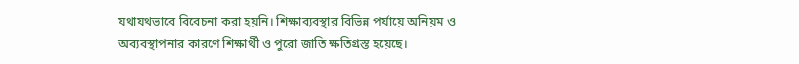যথাযথভাবে বিবেচনা করা হয়নি। শিক্ষাব্যবস্থার বিভিন্ন পর্যায়ে অনিয়ম ও অব্যবস্থাপনার কারণে শিক্ষার্থী ও পুরো জাতি ক্ষতিগ্রস্ত হয়েছে।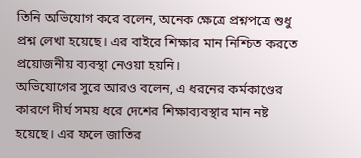তিনি অভিযোগ করে বলেন, অনেক ক্ষেত্রে প্রশ্নপত্রে শুধু প্রশ্ন লেখা হয়েছে। এর বাইরে শিক্ষার মান নিশ্চিত করতে প্রয়োজনীয় ব্যবস্থা নেওয়া হয়নি।
অভিযোগের সুরে আরও বলেন, এ ধরনের কর্মকাণ্ডের কারণে দীর্ঘ সময় ধরে দেশের শিক্ষাব্যবস্থার মান নষ্ট হয়েছে। এর ফলে জাতির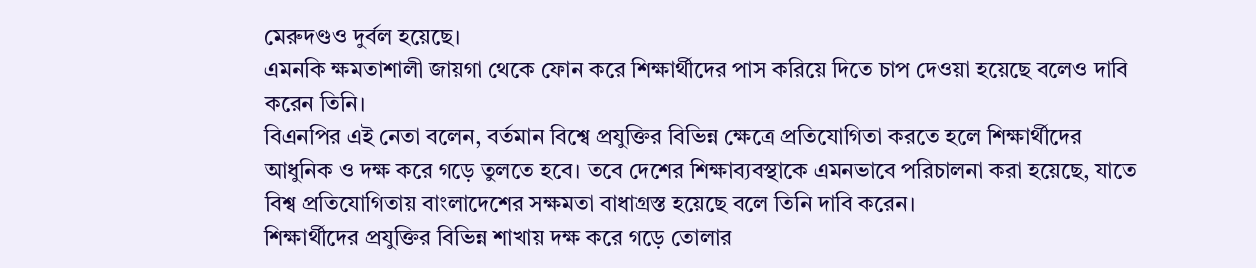মেরুদণ্ডও দুর্বল হয়েছে।
এমনকি ক্ষমতাশালী জায়গা থেকে ফোন করে শিক্ষার্থীদের পাস করিয়ে দিতে চাপ দেওয়া হয়েছে বলেও দাবি করেন তিনি।
বিএনপির এই নেতা বলেন, বর্তমান বিশ্বে প্রযুক্তির বিভিন্ন ক্ষেত্রে প্রতিযোগিতা করতে হলে শিক্ষার্থীদের আধুনিক ও দক্ষ করে গড়ে তুলতে হবে। তবে দেশের শিক্ষাব্যবস্থাকে এমনভাবে পরিচালনা করা হয়েছে, যাতে বিশ্ব প্রতিযোগিতায় বাংলাদেশের সক্ষমতা বাধাগ্রস্ত হয়েছে বলে তিনি দাবি করেন।
শিক্ষার্থীদের প্রযুক্তির বিভিন্ন শাখায় দক্ষ করে গড়ে তোলার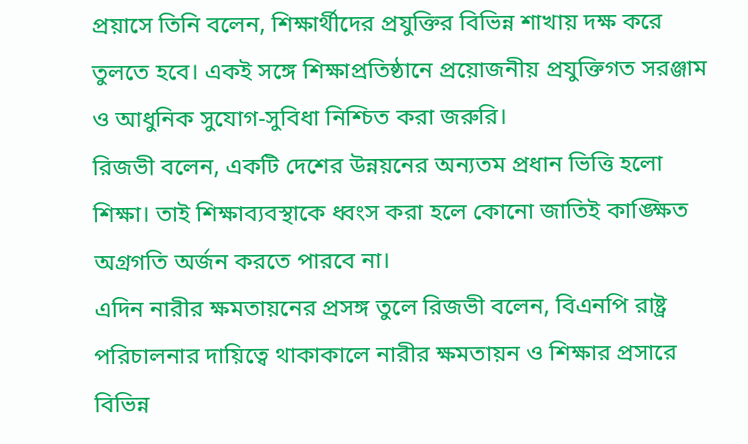প্রয়াসে তিনি বলেন, শিক্ষার্থীদের প্রযুক্তির বিভিন্ন শাখায় দক্ষ করে তুলতে হবে। একই সঙ্গে শিক্ষাপ্রতিষ্ঠানে প্রয়োজনীয় প্রযুক্তিগত সরঞ্জাম ও আধুনিক সুযোগ-সুবিধা নিশ্চিত করা জরুরি।
রিজভী বলেন, একটি দেশের উন্নয়নের অন্যতম প্রধান ভিত্তি হলো শিক্ষা। তাই শিক্ষাব্যবস্থাকে ধ্বংস করা হলে কোনো জাতিই কাঙ্ক্ষিত অগ্রগতি অর্জন করতে পারবে না।
এদিন নারীর ক্ষমতায়নের প্রসঙ্গ তুলে রিজভী বলেন, বিএনপি রাষ্ট্র পরিচালনার দায়িত্বে থাকাকালে নারীর ক্ষমতায়ন ও শিক্ষার প্রসারে বিভিন্ন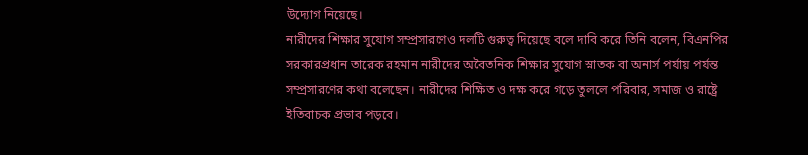উদ্যোগ নিয়েছে।
নারীদের শিক্ষার সুযোগ সম্প্রসারণেও দলটি গুরুত্ব দিয়েছে বলে দাবি করে তিনি বলেন, বিএনপির সরকারপ্রধান তারেক রহমান নারীদের অবৈতনিক শিক্ষার সুযোগ স্নাতক বা অনার্স পর্যায় পর্যন্ত সম্প্রসারণের কথা বলেছেন। নারীদের শিক্ষিত ও দক্ষ করে গড়ে তুললে পরিবার, সমাজ ও রাষ্ট্রে ইতিবাচক প্রভাব পড়বে।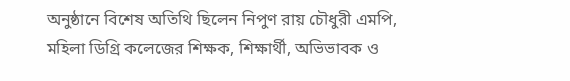অনুষ্ঠানে বিশেষ অতিথি ছিলেন নিপুণ রায় চৌধুরী এমপি, মহিলা ডিগ্রি কলেজের শিক্ষক, শিক্ষার্থী, অভিভাবক ও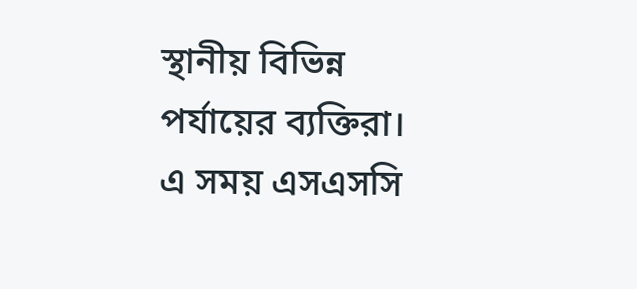স্থানীয় বিভিন্ন পর্যায়ের ব্যক্তিরা।
এ সময় এসএসসি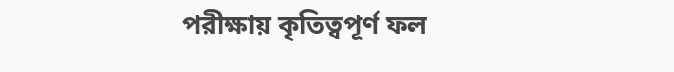পরীক্ষায় কৃতিত্বপূর্ণ ফল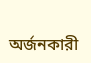অর্জনকারী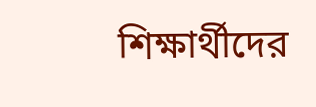শিক্ষার্থীদের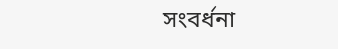সংবর্ধনা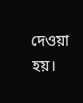দেওয়া হয়।